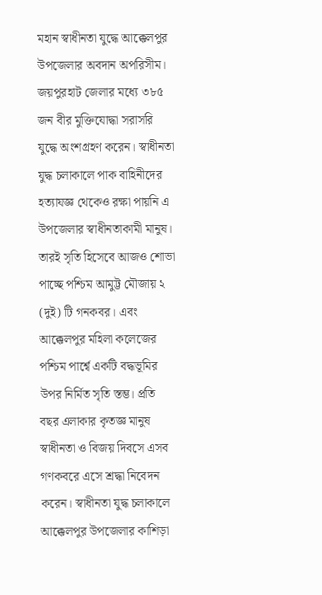মহান স্বাধীনতা যুদ্ধে আক্কেলপুর উপজেলার অবদান অপরিসীম। জয়পুরহাট জেলার মধ্যে ৩৮৫ জন বীর মুক্তিযোদ্ধা সরাসরি যুদ্ধে অংশগ্রহণ করেন। স্বাধীনতা যুদ্ধ চলাকালে পাক বাহিনীদের হত্যাযজ্ঞ থেকেও রক্ষা পায়নি এ উপজেলার স্বাধীনতাকামী মানুষ। তারই সৃতি হিসেবে আজও শোভা পাচ্ছে পশ্চিম আমুট্ট মৌজায় ২ (দুই) টি গনকবর। এবং আক্কেলপুর মহিলা কলেজের পশ্চিম পার্শ্বে একটি বদ্ধভূমির উপর নির্মিত সৃতি স্তম্ভ। প্রতি বছর এলাকার কৃতজ্ঞ মানুষ স্বাধীনতা ও বিজয় দিবসে এসব গণকবরে এসে শ্রদ্ধা নিবেদন করেন। স্বাধীনতা যুদ্ধ চলাকালে আক্কেলপুর উপজেলার কাশিড়া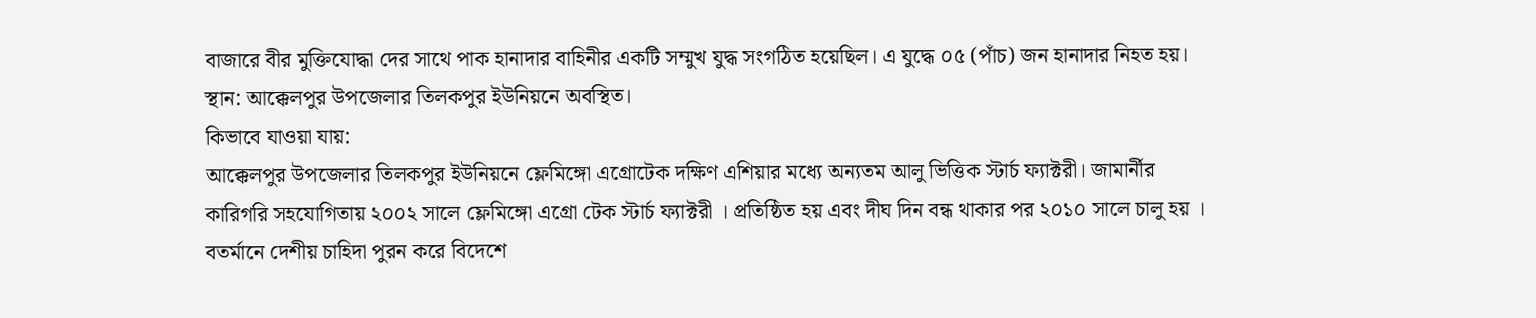বাজারে বীর মুক্তিযোদ্ধা দের সাথে পাক হানাদার বাহিনীর একটি সম্মুখ যুদ্ধ সংগঠিত হয়েছিল। এ যুদ্ধে ০৫ (পাঁচ) জন হানাদার নিহত হয়।
স্থান: আক্কেলপুর উপজেলার তিলকপুর ইউনিয়নে অবস্থিত।
কিভাবে যাওয়া যায়:
আক্কেলপুর উপজেলার তিলকপুর ইউনিয়নে ফ্লেমিঙ্গো এগ্রোটেক দক্ষিণ এশিয়ার মধ্যে অন্যতম আলু ভিত্তিক স্টার্চ ফ্যাক্টরী। জামার্নীর কারিগরি সহযোগিতায় ২০০২ সালে ফ্লেমিঙ্গো এগ্রো টেক স্টার্চ ফ্যাক্টরী । প্রতিষ্ঠিত হয় এবং দীঘ দিন বন্ধ থাকার পর ২০১০ সালে চালু হয় । বতর্মানে দেশীয় চাহিদা পুরন করে বিদেশে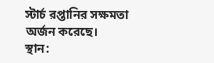স্টার্চ রপ্তানির সক্ষমতা অর্জন করেছে।
স্থান: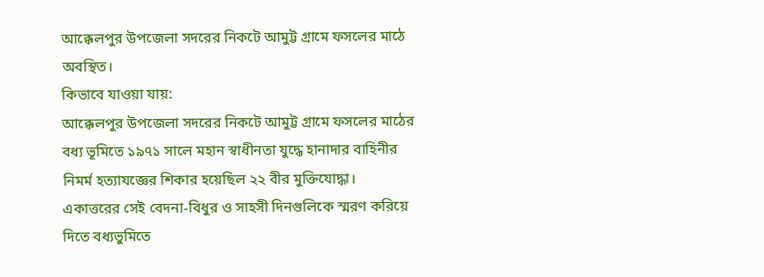আক্কেলপুর উপজেলা সদরের নিকটে আমুট্ট গ্রামে ফসলের মাঠে অবস্থিত।
কিভাবে যাওয়া যায়:
আক্কেলপুর উপজেলা সদরের নিকটে আমুট্ট গ্রামে ফসলের মাঠের বধ্য ভূমিতে ১৯৭১ সালে মহান স্বাধীনতা যুদ্ধে হানাদার বাহিনীর নিমর্ম হত্যাযজ্ঞের শিকার হয়েছিল ২২ বীর মুক্তিযোদ্ধা। একাত্তরের সেই বেদনা-বিধুর ও সাহসী দিনগুলিকে স্মরণ করিয়ে দিতে বধ্যভুমিতে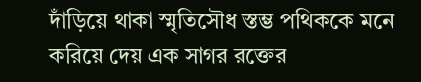দাঁড়িয়ে থাকা স্মৃতিসৌধ স্তম্ভ পথিককে মনে করিয়ে দেয় এক সাগর রক্তের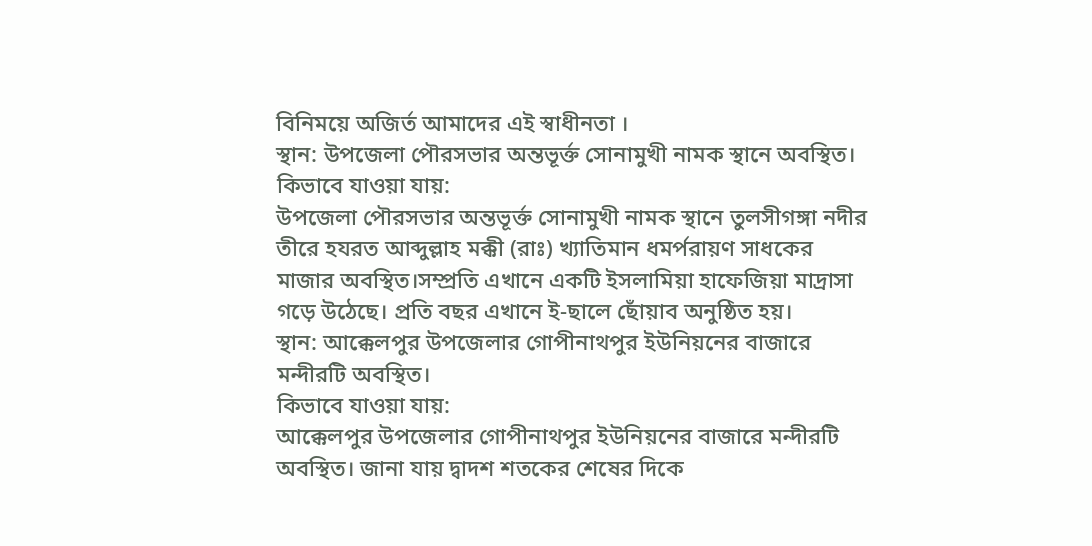বিনিময়ে অজির্ত আমাদের এই স্বাধীনতা ।
স্থান: উপজেলা পৌরসভার অন্তভূর্ক্ত সোনামুখী নামক স্থানে অবস্থিত।
কিভাবে যাওয়া যায়:
উপজেলা পৌরসভার অন্তভূর্ক্ত সোনামুখী নামক স্থানে তুলসীগঙ্গা নদীর তীরে হযরত আব্দুল্লাহ মক্কী (রাঃ) খ্যাতিমান ধমর্পরায়ণ সাধকের মাজার অবস্থিত।সম্প্রতি এখানে একটি ইসলামিয়া হাফেজিয়া মাদ্রাসা গড়ে উঠেছে। প্রতি বছর এখানে ই-ছালে ছোঁয়াব অনুষ্ঠিত হয়।
স্থান: আক্কেলপুর উপজেলার গোপীনাথপুর ইউনিয়নের বাজারে মন্দীরটি অবস্থিত।
কিভাবে যাওয়া যায়:
আক্কেলপুর উপজেলার গোপীনাথপুর ইউনিয়নের বাজারে মন্দীরটি অবস্থিত। জানা যায় দ্বাদশ শতকের শেষের দিকে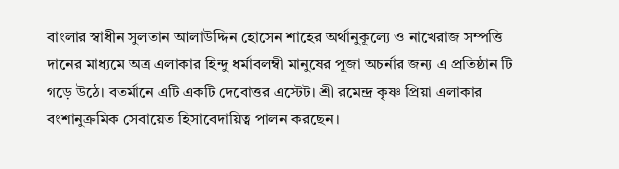বাংলার স্বাধীন সুলতান আলাউদ্দিন হোসেন শাহের অর্থানুকূল্যে ও নাখেরাজ সম্পত্তি দানের মাধ্যমে অত্র এলাকার হিন্দু ধর্মাবলম্বী মানুষের পূজা অচর্নার জন্য এ প্রতিষ্ঠান টি গড়ে উঠে। বতর্মানে এটি একটি দেবোত্তর এস্টেট। শ্রী রমেন্দ্র কৃষ্ণ প্রিয়া এলাকার বংশানুক্রমিক সেবায়েত হিসাবেদায়িত্ব পালন করছেন।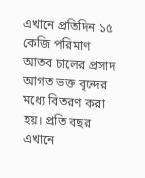এখানে প্রতিদিন ১৫ কেজি পরিমাণ আতব চালের প্রসাদ আগত ভক্ত বৃন্দের মধ্যে বিতরণ করা হয়। প্রতি বছর এখানে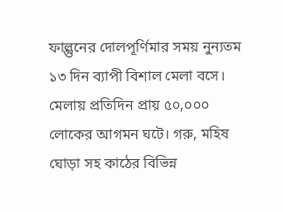ফাল্গুনের দোলপূর্ণিমার সময় নুন্যতম ১৩ দিন ব্যাপী বিশাল মেলা বসে। মেলায় প্রতিদিন প্রায় ৫০,০০০ লোকের আগমন ঘটে। গরু, মহিষ ঘোড়া সহ কাঠের বিভিন্ন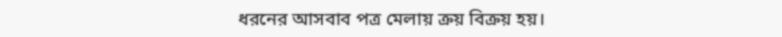ধরনের আসবাব পত্র মেলায় ক্রয় বিক্রয় হয়।